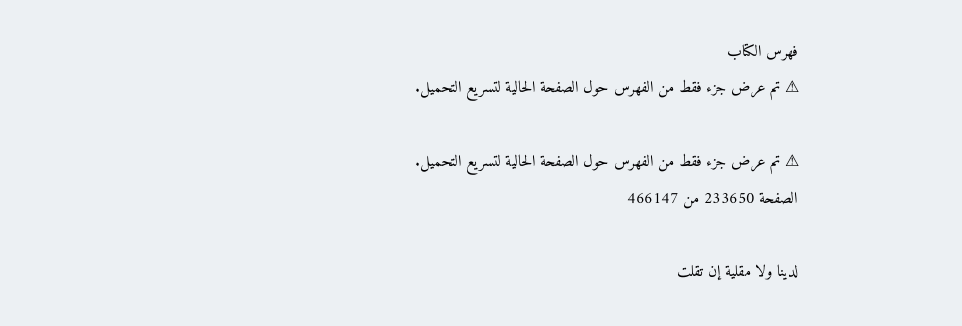فهرس الكتاب
⚠ تم عرض جزء فقط من الفهرس حول الصفحة الحالية لتسريع التحميل.

⚠ تم عرض جزء فقط من الفهرس حول الصفحة الحالية لتسريع التحميل.
الصفحة 233650 من 466147

لدينا ولا مقلية إن تقلت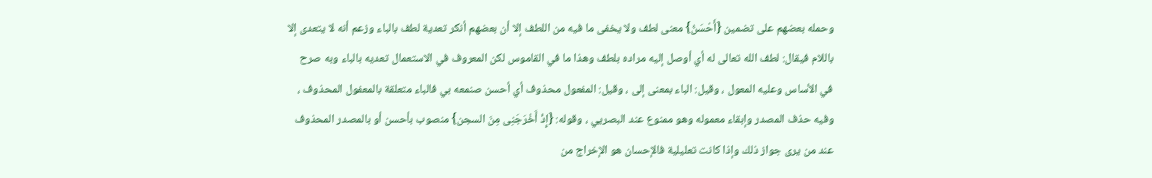وحمله بعضهم على تضمين {أَحْسَنُ} معنى لطف ولا يخفى ما فيه من اللطف إلا أن بعضهم أنكر تعدية لطف بالباء وزعم أنه لا يتعدى إلا باللام فيقال: لطف الله تعالى له أي أوصل إليه مراده بلطف وهذا ما في القاموس لكن المعروف في الاستعمال تعديه بالباء وبه صرح في الأساس وعليه المعول ، وقيل: الباء بمعنى إلى ، وقيل: المفعول محذوف أي أحسن صنمعه بي فالباء متعلقة بالمعفول المحذوف ، وفيه حذف المصدر وإبقاء معموله وهو ممنوع عند البصريي ، وقوله: {إِذْ أَخْرَجَنِى مِنَ السجن} منصوب بأحسن أو بالمصدر المحذوف عند من يرى جواز ذلك وإذا كانت تعليلية فالإحسان هو الإخراج من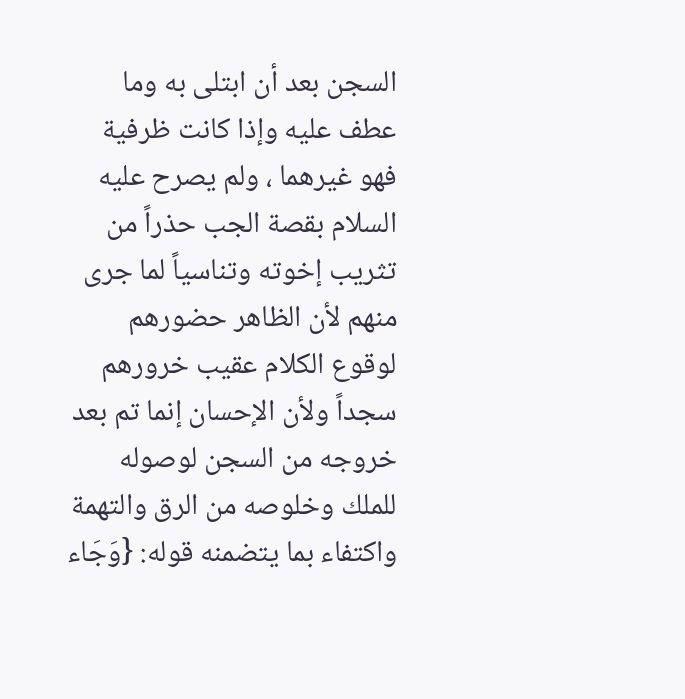السجن بعد أن ابتلى به وما عطف عليه وإذا كانت ظرفية فهو غيرهما ، ولم يصرح عليه السلام بقصة الجب حذراً من تثريب إخوته وتناسياً لما جرى منهم لأن الظاهر حضورهم لوقوع الكلام عقيب خرورهم سجداً ولأن الإحسان إنما تم بعد خروجه من السجن لوصوله للملك وخلوصه من الرق والتهمة واكتفاء بما يتضمنه قوله: {وَجَاء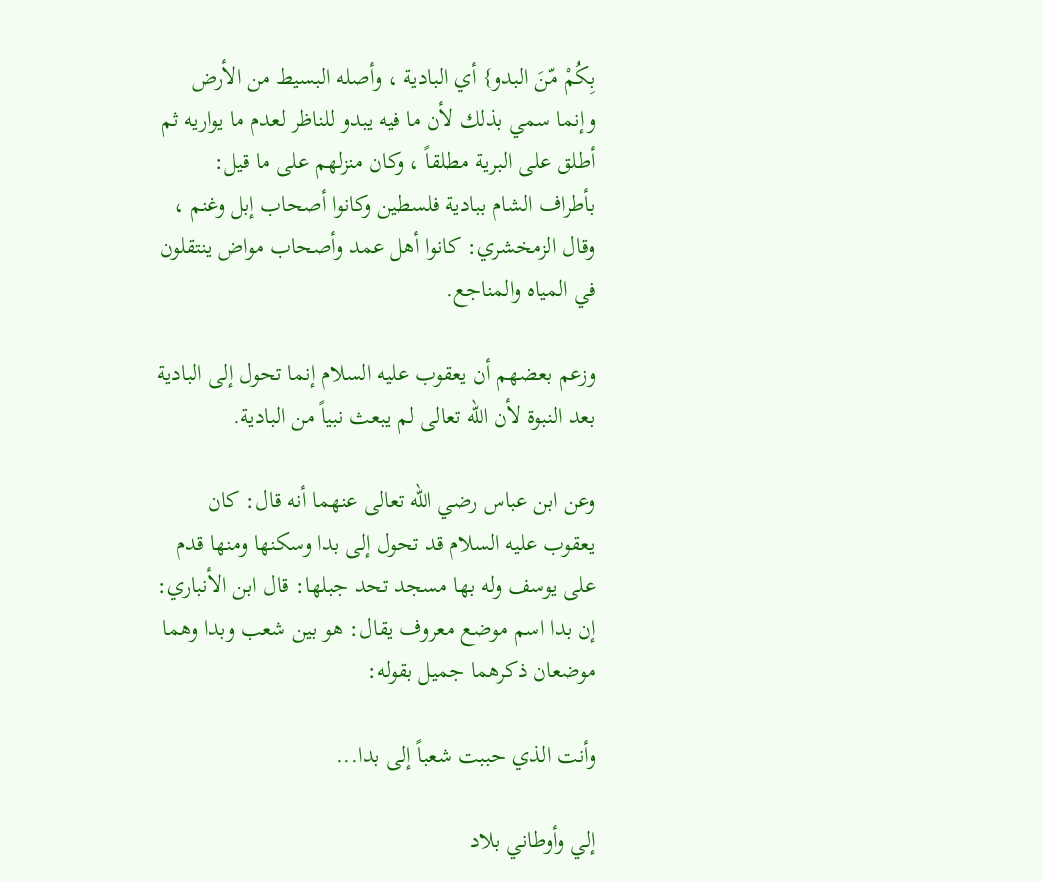بِكُمْ مّنَ البدو} أي البادية ، وأصله البسيط من الأرض وإنما سمي بذلك لأن ما فيه يبدو للناظر لعدم ما يواريه ثم أطلق على البرية مطلقاً ، وكان منزلهم على ما قيل: بأطراف الشام ببادية فلسطين وكانوا أصحاب إبل وغنم ، وقال الزمخشري: كانوا أهل عمد وأصحاب مواض ينتقلون في المياه والمناجع.

وزعم بعضهم أن يعقوب عليه السلام إنما تحول إلى البادية بعد النبوة لأن الله تعالى لم يبعث نبياً من البادية.

وعن ابن عباس رضي الله تعالى عنهما أنه قال: كان يعقوب عليه السلام قد تحول إلى بدا وسكنها ومنها قدم على يوسف وله بها مسجد تحد جبلها: قال ابن الأنباري: إن بدا اسم موضع معروف يقال: هو بين شعب وبدا وهما موضعان ذكرهما جميل بقوله:

وأنت الذي حببت شعباً إلى بدا...

إلي وأوطاني بلاد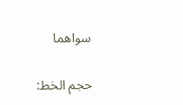سواهما

حجم الخط: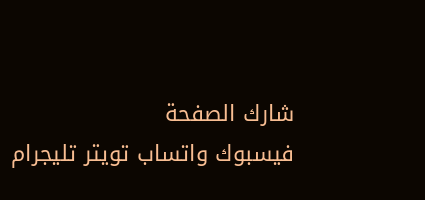شارك الصفحة
فيسبوك واتساب تويتر تليجرام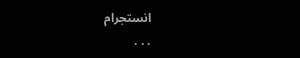انستجرام
. . .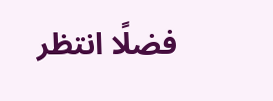فضلًا انتظر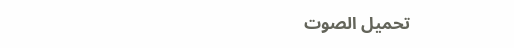تحميل الصوت